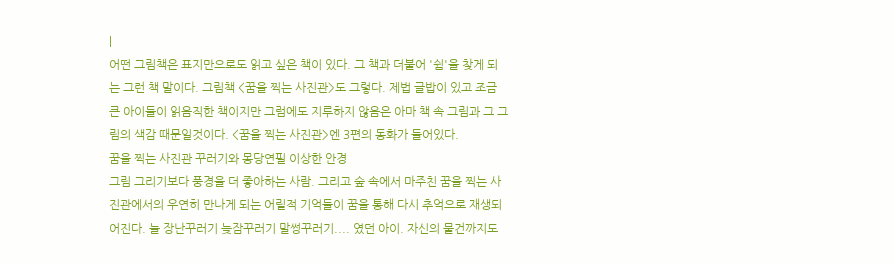|
어떤 그림책은 표지만으로도 읽고 싶은 책이 있다. 그 책과 더불어 '쉼'을 찾게 되는 그런 책 말이다. 그림책 <꿈을 찍는 사진관>도 그렇다. 제법 글밥이 있고 조금 큰 아이들이 읽음직한 책이지만 그럼에도 지루하지 않음은 아마 책 속 그림과 그 그림의 색감 때문일것이다. <꿈을 찍는 사진관>엔 3편의 동화가 들어있다.
꿈을 찍는 사진관 꾸러기와 몽당연필 이상한 안경
그림 그리기보다 풍경을 더 좋아하는 사람. 그리고 숲 속에서 마주친 꿈을 찍는 사진관에서의 우연히 만나게 되는 어릴적 기억들이 꿈을 통해 다시 추억으로 재생되어진다. 늘 장난꾸러기 늦잠꾸러기 말썽꾸러기.... 였던 아이. 자신의 물건까지도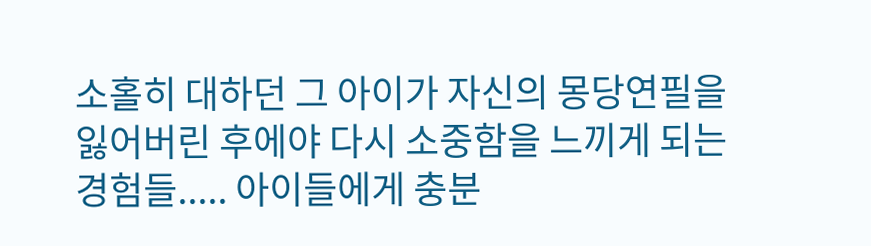소홀히 대하던 그 아이가 자신의 몽당연필을 잃어버린 후에야 다시 소중함을 느끼게 되는 경험들..... 아이들에게 충분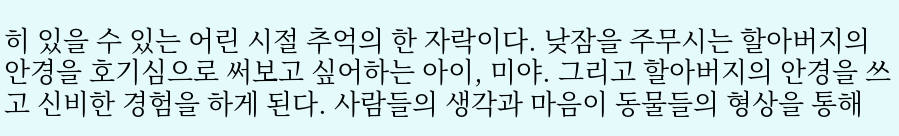히 있을 수 있는 어린 시절 추억의 한 자락이다. 낮잠을 주무시는 할아버지의 안경을 호기심으로 써보고 싶어하는 아이, 미야. 그리고 할아버지의 안경을 쓰고 신비한 경험을 하게 된다. 사람들의 생각과 마음이 동물들의 형상을 통해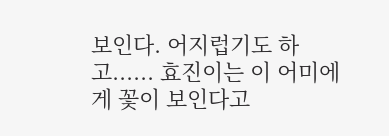보인다. 어지럽기도 하고...... 효진이는 이 어미에게 꽃이 보인다고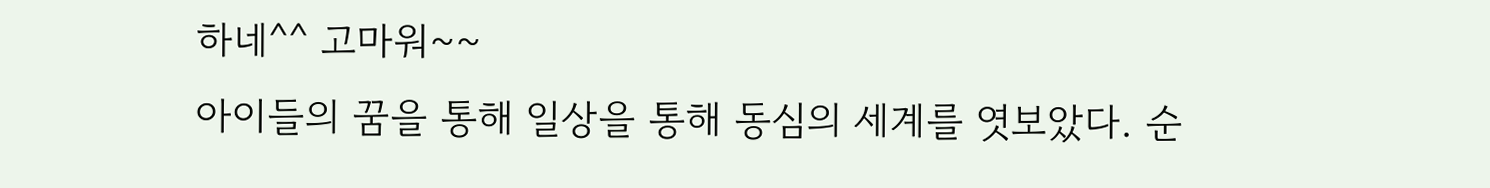하네^^ 고마워~~
아이들의 꿈을 통해 일상을 통해 동심의 세계를 엿보았다. 순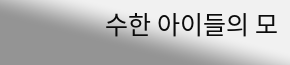수한 아이들의 모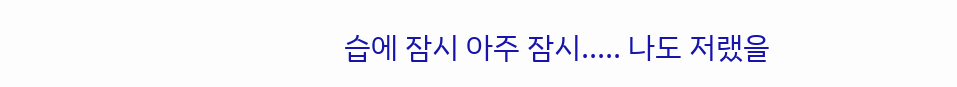습에 잠시 아주 잠시..... 나도 저랬을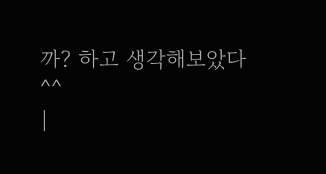까? 하고 생각해보았다^^
|